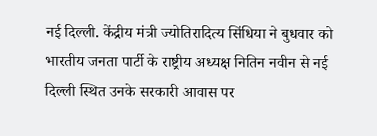नई दिल्ली. केंद्रीय मंत्री ज्योतिरादित्य सिंधिया ने बुधवार को भारतीय जनता पार्टी के राष्ट्रीय अध्यक्ष नितिन नवीन से नई दिल्ली स्थित उनके सरकारी आवास पर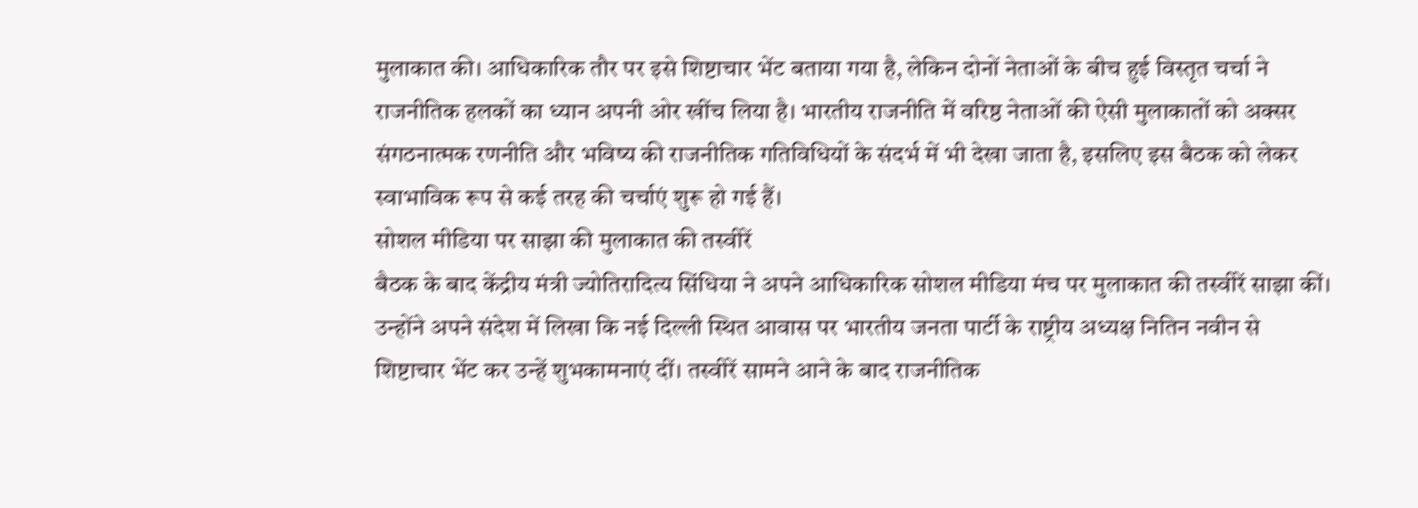मुलाकात की। आधिकारिक तौर पर इसे शिष्टाचार भेंट बताया गया है, लेकिन दोनों नेताओं के बीच हुई विस्तृत चर्चा ने राजनीतिक हलकों का ध्यान अपनी ओर खींच लिया है। भारतीय राजनीति में वरिष्ठ नेताओं की ऐसी मुलाकातों को अक्सर संगठनात्मक रणनीति और भविष्य की राजनीतिक गतिविधियों के संदर्भ में भी देखा जाता है, इसलिए इस बैठक को लेकर स्वाभाविक रूप से कई तरह की चर्चाएं शुरू हो गई हैं।
सोशल मीडिया पर साझा की मुलाकात की तस्वीरें
बैठक के बाद केंद्रीय मंत्री ज्योतिरादित्य सिंधिया ने अपने आधिकारिक सोशल मीडिया मंच पर मुलाकात की तस्वीरें साझा कीं। उन्होंने अपने संदेश में लिखा कि नई दिल्ली स्थित आवास पर भारतीय जनता पार्टी के राष्ट्रीय अध्यक्ष नितिन नवीन से शिष्टाचार भेंट कर उन्हें शुभकामनाएं दीं। तस्वीरें सामने आने के बाद राजनीतिक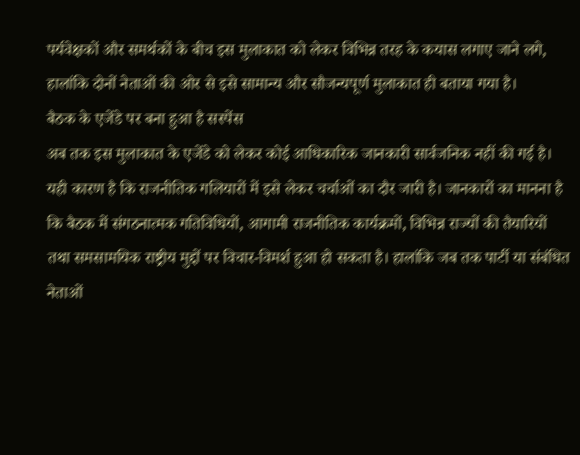पर्यवेक्षकों और समर्थकों के बीच इस मुलाकात को लेकर विभिन्न तरह के कयास लगाए जाने लगे, हालांकि दोनों नेताओं की ओर से इसे सामान्य और सौजन्यपूर्ण मुलाकात ही बताया गया है।
बैठक के एजेंडे पर बना हुआ है सस्पेंस
अब तक इस मुलाकात के एजेंडे को लेकर कोई आधिकारिक जानकारी सार्वजनिक नहीं की गई है। यही कारण है कि राजनीतिक गलियारों में इसे लेकर चर्चाओं का दौर जारी है। जानकारों का मानना है कि बैठक में संगठनात्मक गतिविधियों, आगामी राजनीतिक कार्यक्रमों, विभिन्न राज्यों की तैयारियों तथा समसामयिक राष्ट्रीय मुद्दों पर विचार-विमर्श हुआ हो सकता है। हालांकि जब तक पार्टी या संबंधित नेताओं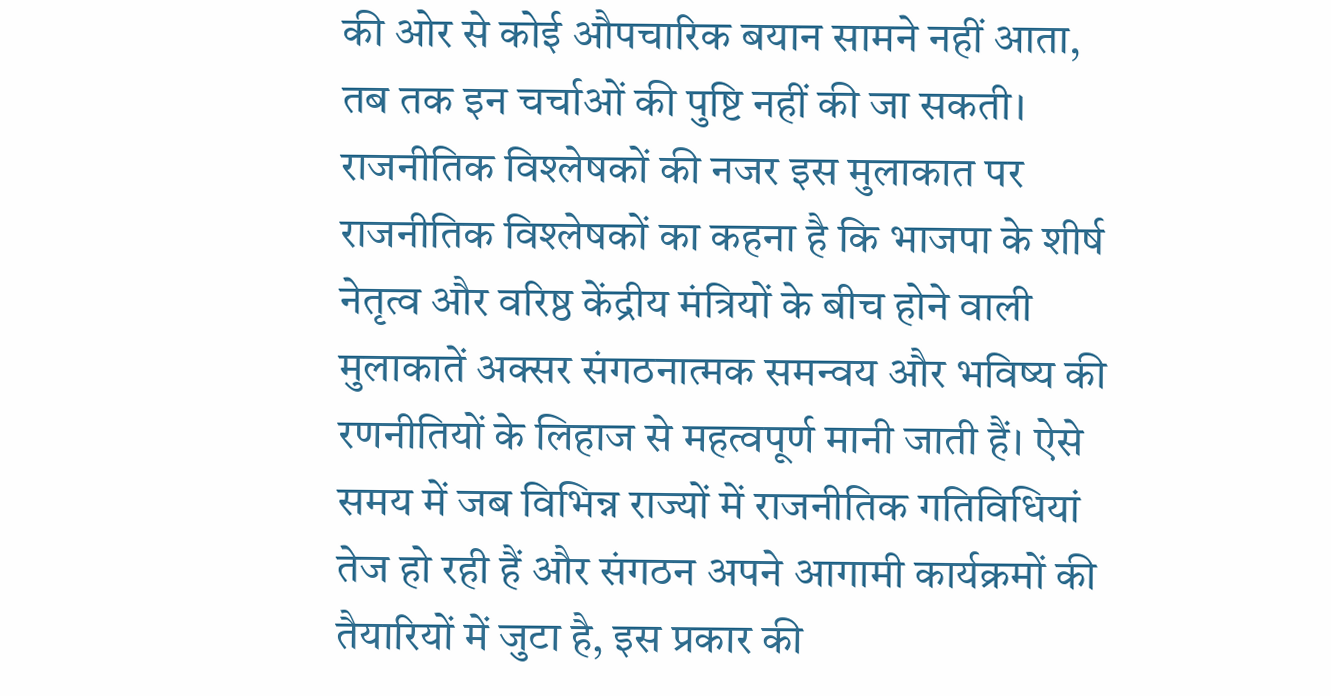की ओर से कोई औपचारिक बयान सामने नहीं आता, तब तक इन चर्चाओं की पुष्टि नहीं की जा सकती।
राजनीतिक विश्लेषकों की नजर इस मुलाकात पर
राजनीतिक विश्लेषकों का कहना है कि भाजपा के शीर्ष नेतृत्व और वरिष्ठ केंद्रीय मंत्रियों के बीच होने वाली मुलाकातें अक्सर संगठनात्मक समन्वय और भविष्य की रणनीतियों के लिहाज से महत्वपूर्ण मानी जाती हैं। ऐसे समय में जब विभिन्न राज्यों में राजनीतिक गतिविधियां तेज हो रही हैं और संगठन अपने आगामी कार्यक्रमों की तैयारियों में जुटा है, इस प्रकार की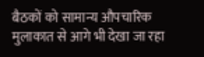बैठकों को सामान्य औपचारिक मुलाकात से आगे भी देखा जा रहा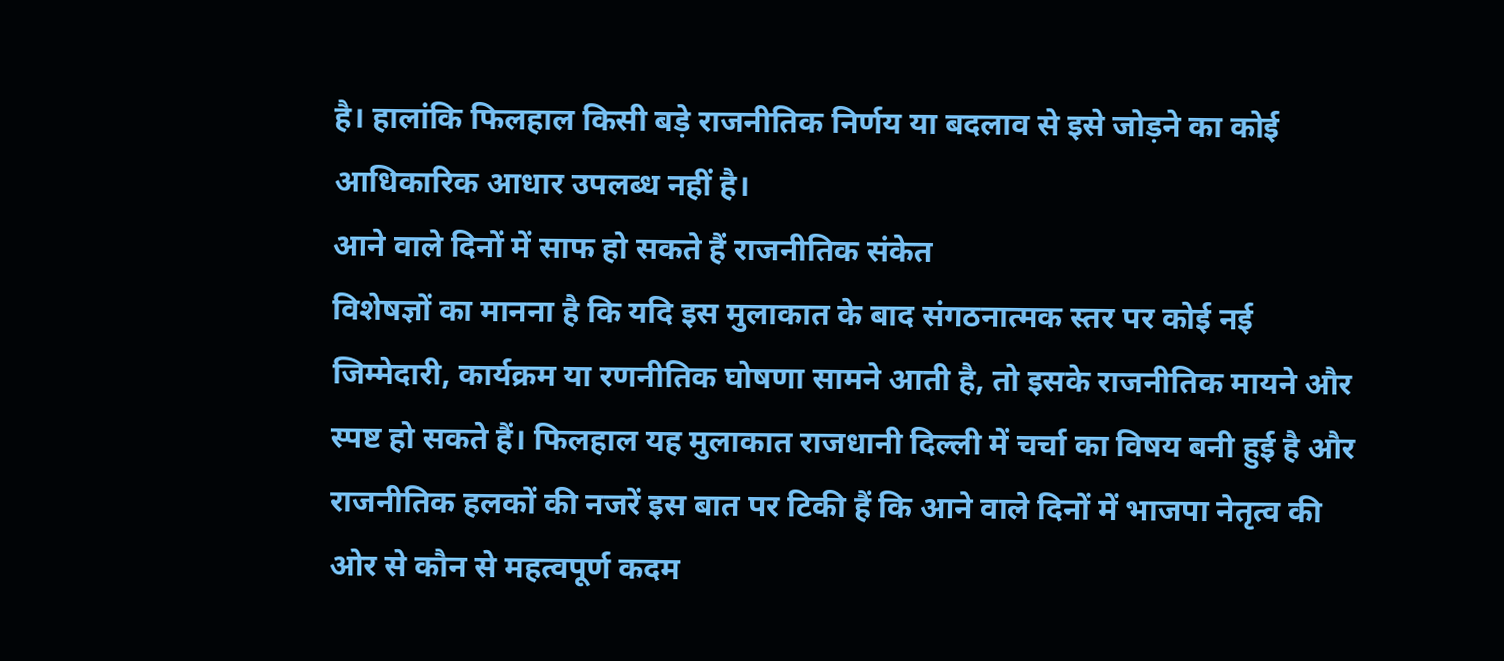है। हालांकि फिलहाल किसी बड़े राजनीतिक निर्णय या बदलाव से इसे जोड़ने का कोई आधिकारिक आधार उपलब्ध नहीं है।
आने वाले दिनों में साफ हो सकते हैं राजनीतिक संकेत
विशेषज्ञों का मानना है कि यदि इस मुलाकात के बाद संगठनात्मक स्तर पर कोई नई जिम्मेदारी, कार्यक्रम या रणनीतिक घोषणा सामने आती है, तो इसके राजनीतिक मायने और स्पष्ट हो सकते हैं। फिलहाल यह मुलाकात राजधानी दिल्ली में चर्चा का विषय बनी हुई है और राजनीतिक हलकों की नजरें इस बात पर टिकी हैं कि आने वाले दिनों में भाजपा नेतृत्व की ओर से कौन से महत्वपूर्ण कदम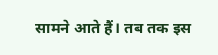सामने आते हैं। तब तक इस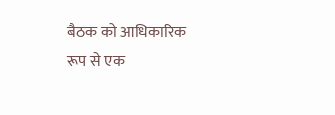बैठक को आधिकारिक रूप से एक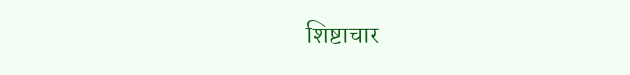शिष्टाचार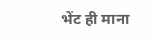भेंट ही माना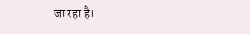जा रहा है।